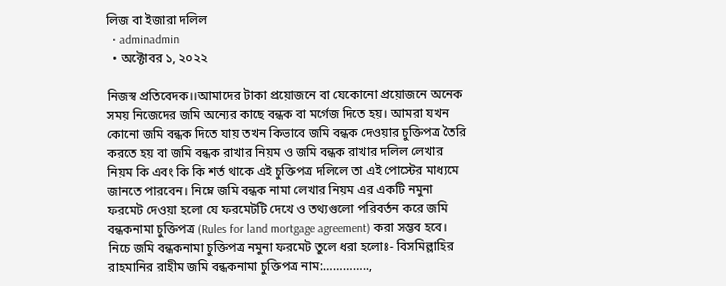লিজ বা ইজারা দলিল
  • adminadmin
  • অক্টোবর ১, ২০২২

নিজস্ব প্রতিবেদক।।আমাদের টাকা প্রয়োজনে বা যেকোনো প্রয়োজনে অনেক সময় নিজেদের জমি অন্যের কাছে বন্ধক বা মর্গেজ দিতে হয়। আমরা যখন কোনো জমি বন্ধক দিতে যায় তখন কিভাবে জমি বন্ধক দেওয়ার চুক্তিপত্র তৈরি করতে হয় বা জমি বন্ধক রাখার নিয়ম ও জমি বন্ধক রাখার দলিল লেখার নিয়ম কি এবং কি কি শর্ত থাকে এই চুক্তিপত্র দলিলে তা এই পোস্টের মাধ্যমে জানতে পারবেন। নিম্নে জমি বন্ধক নামা লেখার নিয়ম এর একটি নমুনা ফরমেট দেওয়া হলো যে ফরমেটটি দেখে ও তথ্যগুলো পরিবর্তন করে জমি বন্ধকনামা চুক্তিপত্র (Rules for land mortgage agreement) করা সম্ভব হবে। নিচে জমি বন্ধকনামা চুক্তিপত্র নমুনা ফরমেট তুলে ধরা হলোঃ- বিসমিল্লাহির রাহমানির রাহীম জমি বন্ধকনামা চুক্তিপত্র নাম:…………..,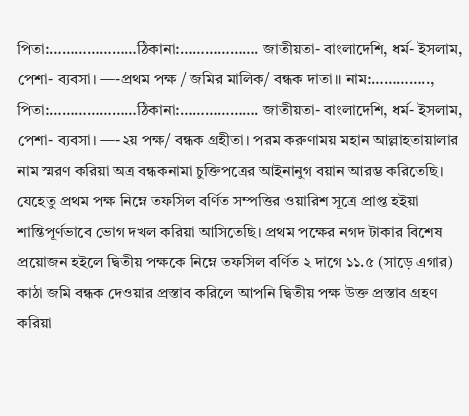পিতা:…………………ঠিকানা:………………. জাতীয়তা- বাংলাদেশি, ধর্ম- ইসলাম, পেশা- ব্যবসা। —-প্রথম পক্ষ / জমির মালিক/ বন্ধক দাতা॥ নাম:………….., পিতা:…………………ঠিকানা:………………. জাতীয়তা- বাংলাদেশি, ধর্ম- ইসলাম, পেশা- ব্যবসা। —-২য় পক্ষ/ বন্ধক গ্রহীতা। পরম করুণাময় মহান আল্লাহতায়ালার নাম স্মরণ করিয়া অত্র বন্ধকনামা চুক্তিপত্রের আইনানুগ বয়ান আরম্ভ করিতেছি। যেহেতু প্রথম পক্ষ নিম্নে তফসিল বর্ণিত সম্পত্তির ওয়ারিশ সূত্রে প্রাপ্ত হইয়া শান্তিপূর্ণভাবে ভোগ দখল করিয়া আসিতেছি। প্রথম পক্ষের নগদ টাকার বিশেষ প্রয়োজন হইলে দ্বিতীয় পক্ষকে নিম্নে তফসিল বর্ণিত ২ দাগে ১১.৫ (সাড়ে এগার) কাঠা জমি বন্ধক দেওয়ার প্রস্তাব করিলে আপনি দ্বিতীয় পক্ষ উক্ত প্রস্তাব গ্রহণ করিয়া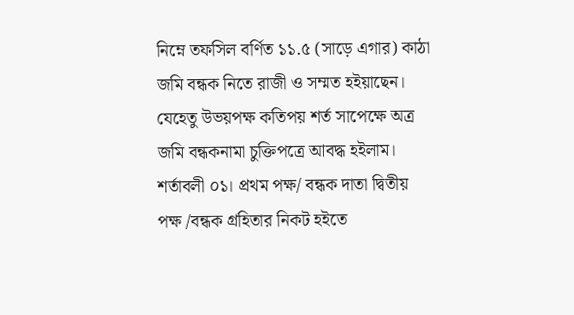নিম্নে তফসিল বর্ণিত ১১.৫ (সাড়ে এগার) কাঠা জমি বন্ধক নিতে রাজী ও সম্মত হইয়াছেন। যেহেতু উভয়পক্ষ কতিপয় শর্ত সাপেক্ষে অত্র জমি বন্ধকনামা চুক্তিপত্রে আবদ্ধ হইলাম। শর্তাবলী ০১। প্রথম পক্ষ/ বন্ধক দাতা দ্বিতীয় পক্ষ /বন্ধক গ্রহিতার নিকট হইতে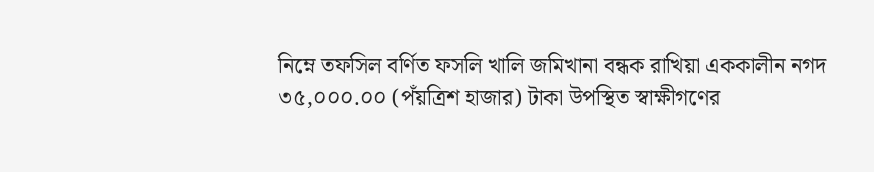নিম্নে তফসিল বর্ণিত ফসলি খালি জমিখানা বন্ধক রাখিয়া এককালীন নগদ ৩৫,০০০.০০ (পঁয়ত্রিশ হাজার) টাকা উপস্থিত স্বাক্ষীগণের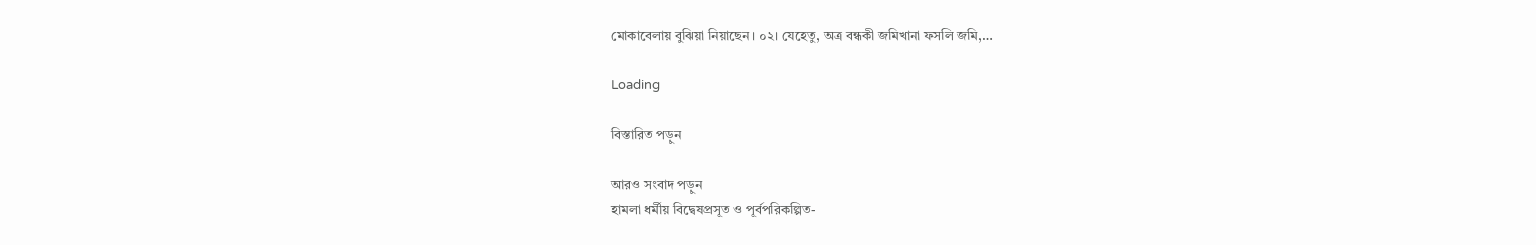মোকাবেলায় বুঝিয়া নিয়াছেন। ০২। যেহেতু, অত্র বন্ধকী জমিখানা ফসলি জমি,…

Loading

বিস্তারিত পড়ুন

আরও সংবাদ পড়ুন
হামলা ধর্মীয় বিদ্বেষপ্রসূত ও পূর্বপরিকল্পিত-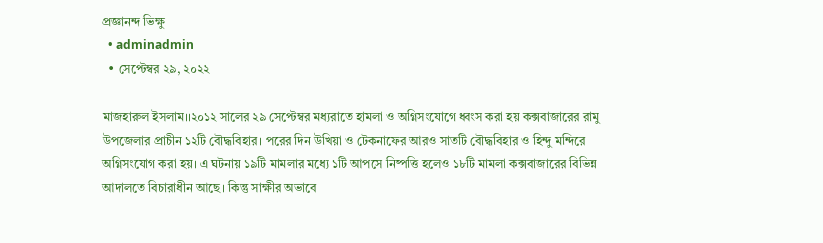প্রজ্ঞানন্দ ভিক্ষু
  • adminadmin
  • সেপ্টেম্বর ২৯, ২০২২

মাজহারুল ইসলাম।।২০১২ সালের ২৯ সেপ্টেম্বর মধ্যরাতে হামলা ও অগ্নিসংযোগে ধ্বংস করা হয় কক্সবাজারের রামু উপজেলার প্রাচীন ১২টি বৌদ্ধবিহার। পরের দিন উখিয়া ও টেকনাফের আরও সাতটি বৌদ্ধবিহার ও হিন্দু মন্দিরে অগ্নিসংযোগ করা হয়। এ ঘটনায় ১৯টি মামলার মধ্যে ১টি আপসে নিষ্পত্তি হলেও ১৮টি মামলা কক্সবাজারের বিভিন্ন আদালতে বিচারাধীন আছে। কিন্তু সাক্ষীর অভাবে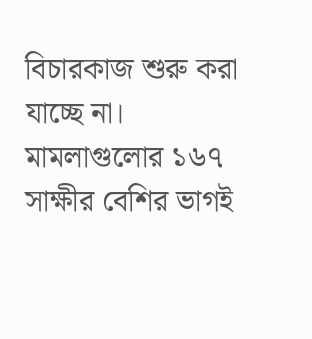বিচারকাজ শুরু করা যাচ্ছে না। মামলাগুলোর ১৬৭ সাক্ষীর বেশির ভাগই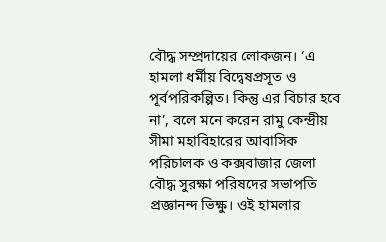বৌদ্ধ সম্প্রদায়ের লোকজন। ‘এ হামলা ধর্মীয় বিদ্বেষপ্রসূত ও পূর্বপরিকল্পিত। কিন্তু এর বিচার হবে না’, বলে মনে করেন রামু কেন্দ্রীয় সীমা মহাবিহারের আবাসিক পরিচালক ও কক্সবাজার জেলা বৌদ্ধ সুরক্ষা পরিষদের সভাপতি প্রজ্ঞানন্দ ভিক্ষু। ওই হামলার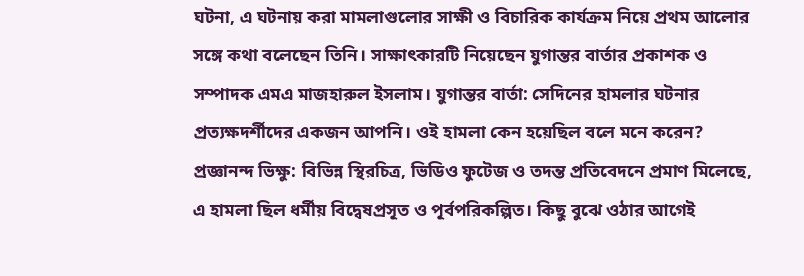ঘটনা, এ ঘটনায় করা মামলাগুলোর সাক্ষী ও বিচারিক কার্যক্রম নিয়ে প্রথম আলোর সঙ্গে কথা বলেছেন তিনি। সাক্ষাৎকারটি নিয়েছেন যুগান্তর বার্তার প্রকাশক ও সম্পাদক এমএ মাজহারুল ইসলাম। যুগান্তর বার্তা: সেদিনের হামলার ঘটনার প্রত্যক্ষদর্শীদের একজন আপনি। ওই হামলা কেন হয়েছিল বলে মনে করেন? প্রজ্ঞানন্দ ভিক্ষু: বিভিন্ন স্থিরচিত্র, ভিডিও ফুটেজ ও তদন্ত প্রতিবেদনে প্রমাণ মিলেছে, এ হামলা ছিল ধর্মীয় বিদ্বেষপ্রসূত ও পূর্বপরিকল্পিত। কিছু বুঝে ওঠার আগেই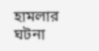হামলার ঘটনা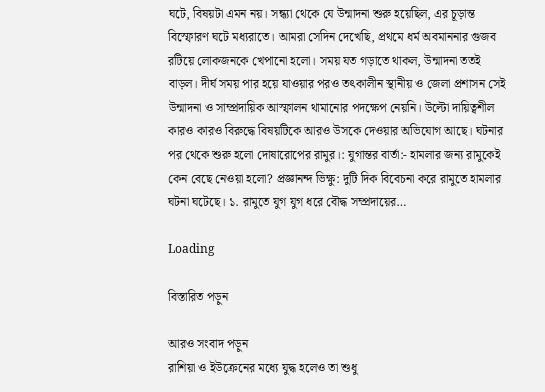ঘটে, বিষয়টা এমন নয়। সন্ধ্যা থেকে যে উন্মাদনা শুরু হয়েছিল, এর চূড়ান্ত বিস্ফোরণ ঘটে মধ্যরাতে। আমরা সেদিন দেখেছি, প্রথমে ধর্ম অবমাননার গুজব রটিয়ে লোকজনকে খেপানো হলো। সময় যত গড়াতে থাকল, উন্মাদনা ততই বাড়ল। দীর্ঘ সময় পার হয়ে যাওয়ার পরও তৎকালীন স্থানীয় ও জেলা প্রশাসন সেই উন্মাদনা ও সাম্প্রদায়িক আস্ফালন থামানোর পদক্ষেপ নেয়নি। উল্টো দায়িত্বশীল কারও কারও বিরুদ্ধে বিষয়টিকে আরও উসকে দেওয়ার অভিযোগ আছে। ঘটনার পর থেকে শুরু হলো দোষারোপের রামুর।: যুগান্তর বার্তা:- হামলার জন্য রামুকেই কেন বেছে নেওয়া হলো? প্রজ্ঞানন্দ ভিক্ষু: দুটি দিক বিবেচনা করে রামুতে হামলার ঘটনা ঘটেছে। ১. রামুতে যুগ যুগ ধরে বৌদ্ধ সম্প্রদায়ের…

Loading

বিস্তারিত পড়ুন

আরও সংবাদ পড়ুন
রাশিয়া ও ইউক্রেনের মধ্যে যুদ্ধ হলেও তা শুধু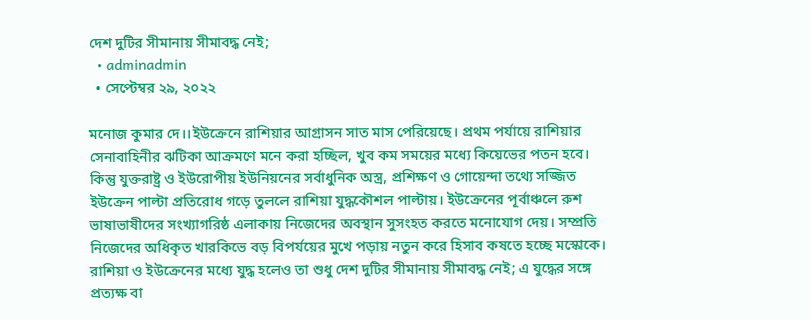দেশ দুটির সীমানায় সীমাবদ্ধ নেই;
  • adminadmin
  • সেপ্টেম্বর ২৯, ২০২২

মনোজ কুমার দে।।ইউক্রেনে রাশিয়ার আগ্রাসন সাত মাস পেরিয়েছে। প্রথম পর্যায়ে রাশিয়ার সেনাবাহিনীর ঝটিকা আক্রমণে মনে করা হচ্ছিল, খুব কম সময়ের মধ্যে কিয়েভের পতন হবে। কিন্তু যুক্তরাষ্ট্র ও ইউরোপীয় ইউনিয়নের সর্বাধুনিক অস্ত্র, প্রশিক্ষণ ও গোয়েন্দা তথ্যে সজ্জিত ইউক্রেন পাল্টা প্রতিরোধ গড়ে তুললে রাশিয়া যুদ্ধকৌশল পাল্টায়। ইউক্রেনের পূর্বাঞ্চলে রুশ ভাষাভাষীদের সংখ্যাগরিষ্ঠ এলাকায় নিজেদের অবস্থান সুসংহত করতে মনোযোগ দেয়। সম্প্রতি নিজেদের অধিকৃত খারকিভে বড় বিপর্যয়ের মুখে পড়ায় নতুন করে হিসাব কষতে হচ্ছে মস্কোকে। রাশিয়া ও ইউক্রেনের মধ্যে যুদ্ধ হলেও তা শুধু দেশ দুটির সীমানায় সীমাবদ্ধ নেই; এ যুদ্ধের সঙ্গে প্রত্যক্ষ বা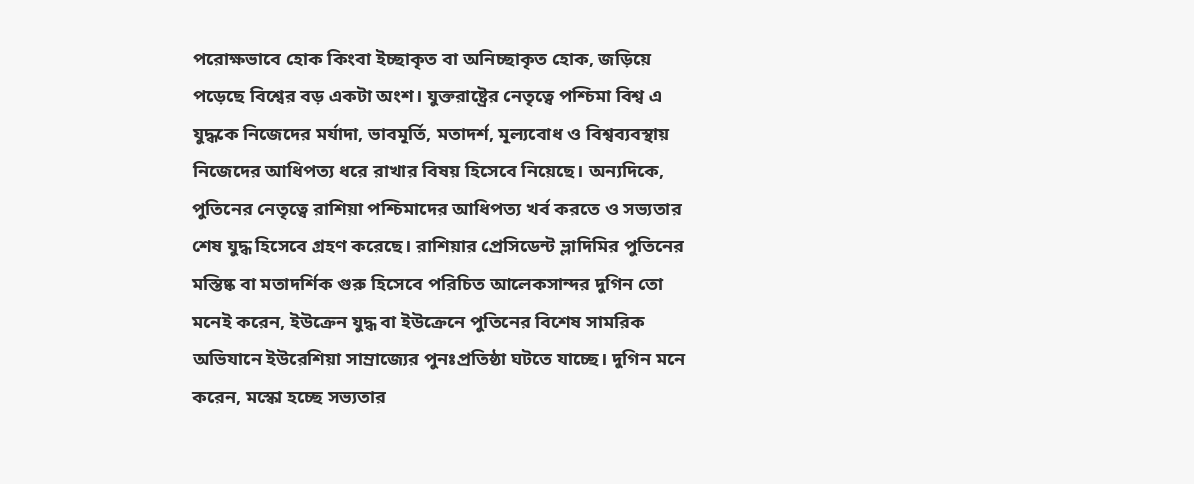পরোক্ষভাবে হোক কিংবা ইচ্ছাকৃত বা অনিচ্ছাকৃত হোক, জড়িয়ে পড়েছে বিশ্বের বড় একটা অংশ। যুক্তরাষ্ট্রের নেতৃত্বে পশ্চিমা বিশ্ব এ যুদ্ধকে নিজেদের মর্যাদা, ভাবমূর্তি, মতাদর্শ, মূল্যবোধ ও বিশ্বব্যবস্থায় নিজেদের আধিপত্য ধরে রাখার বিষয় হিসেবে নিয়েছে। অন্যদিকে, পুতিনের নেতৃত্বে রাশিয়া পশ্চিমাদের আধিপত্য খর্ব করতে ও সভ্যতার শেষ যুদ্ধ হিসেবে গ্রহণ করেছে। রাশিয়ার প্রেসিডেন্ট ভ্লাদিমির পুতিনের মস্তিষ্ক বা মতাদর্শিক গুরু হিসেবে পরিচিত আলেকসান্দর দুগিন তো মনেই করেন, ইউক্রেন যুদ্ধ বা ইউক্রেনে পুতিনের বিশেষ সামরিক অভিযানে ইউরেশিয়া সাম্রাজ্যের পুনঃপ্রতিষ্ঠা ঘটতে যাচ্ছে। দুগিন মনে করেন, মস্কো হচ্ছে সভ্যতার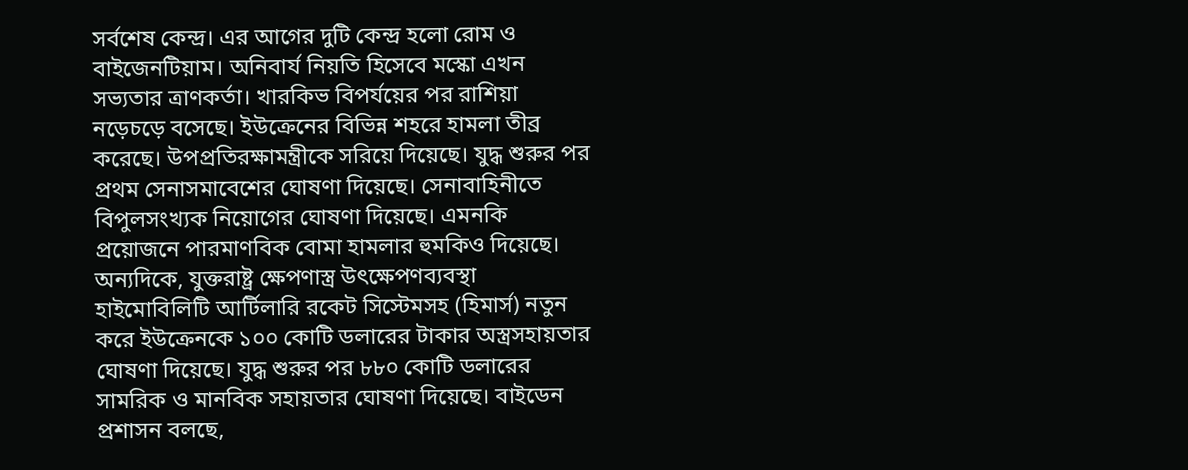সর্বশেষ কেন্দ্র। এর আগের দুটি কেন্দ্র হলো রোম ও বাইজেনটিয়াম। অনিবার্য নিয়তি হিসেবে মস্কো এখন সভ্যতার ত্রাণকর্তা। খারকিভ বিপর্যয়ের পর রাশিয়া নড়েচড়ে বসেছে। ইউক্রেনের বিভিন্ন শহরে হামলা তীব্র করেছে। উপপ্রতিরক্ষামন্ত্রীকে সরিয়ে দিয়েছে। যুদ্ধ শুরুর পর প্রথম সেনাসমাবেশের ঘোষণা দিয়েছে। সেনাবাহিনীতে বিপুলসংখ্যক নিয়োগের ঘোষণা দিয়েছে। এমনকি প্রয়োজনে পারমাণবিক বোমা হামলার হুমকিও দিয়েছে। অন্যদিকে, যুক্তরাষ্ট্র ক্ষেপণাস্ত্র উৎক্ষেপণব্যবস্থা হাইমোবিলিটি আর্টিলারি রকেট সিস্টেমসহ (হিমার্স) নতুন করে ইউক্রেনকে ১০০ কোটি ডলারের টাকার অস্ত্রসহায়তার ঘোষণা দিয়েছে। যুদ্ধ শুরুর পর ৮৮০ কোটি ডলারের সামরিক ও মানবিক সহায়তার ঘোষণা দিয়েছে। বাইডেন প্রশাসন বলছে,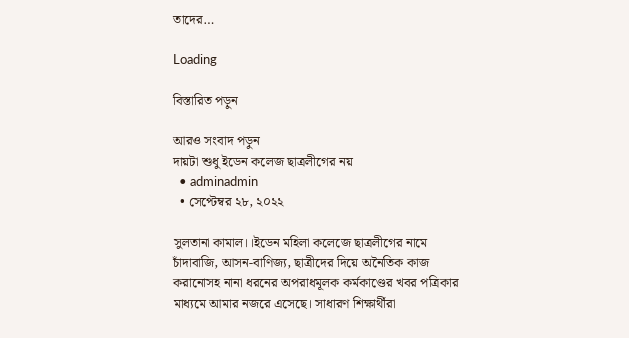তাদের…

Loading

বিস্তারিত পড়ুন

আরও সংবাদ পড়ুন
দায়টা শুধু ইডেন কলেজ ছাত্রলীগের নয়
  • adminadmin
  • সেপ্টেম্বর ২৮, ২০২২

সুলতানা কামাল।।ইডেন মহিলা কলেজে ছাত্রলীগের নামে চাঁদাবাজি, আসন-বাণিজ্য, ছাত্রীদের দিয়ে অনৈতিক কাজ করানোসহ নানা ধরনের অপরাধমূলক কর্মকাণ্ডের খবর পত্রিকার মাধ্যমে আমার নজরে এসেছে। সাধারণ শিক্ষার্থীরা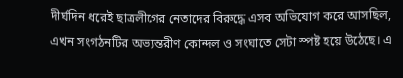দীর্ঘদিন ধরেই ছাত্রলীগের নেতাদের বিরুদ্ধে এসব অভিযোগ করে আসছিল, এখন সংগঠনটির অভ্যন্তরীণ কোন্দল ও সংঘাতে সেটা স্পষ্ট হয়ে উঠেছে। এ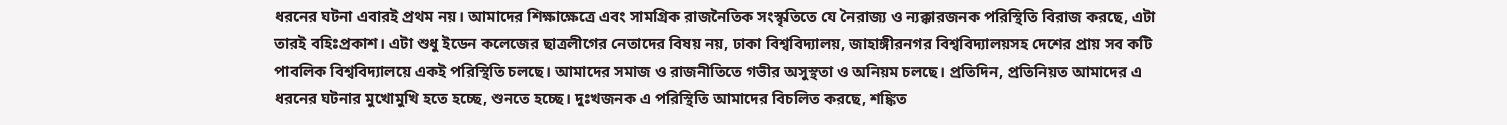ধরনের ঘটনা এবারই প্রথম নয়। আমাদের শিক্ষাক্ষেত্রে এবং সামগ্রিক রাজনৈতিক সংস্কৃতিতে যে নৈরাজ্য ও ন্যক্কারজনক পরিস্থিতি বিরাজ করছে, এটা তারই বহিঃপ্রকাশ। এটা শুধু ইডেন কলেজের ছাত্রলীগের নেতাদের বিষয় নয়, ঢাকা বিশ্ববিদ্যালয়, জাহাঙ্গীরনগর বিশ্ববিদ্যালয়সহ দেশের প্রায় সব কটি পাবলিক বিশ্ববিদ্যালয়ে একই পরিস্থিতি চলছে। আমাদের সমাজ ও রাজনীতিতে গভীর অসুস্থতা ও অনিয়ম চলছে। প্রতিদিন, প্রতিনিয়ত আমাদের এ ধরনের ঘটনার মুখোমুখি হতে হচ্ছে, শুনতে হচ্ছে। দুঃখজনক এ পরিস্থিতি আমাদের বিচলিত করছে, শঙ্কিত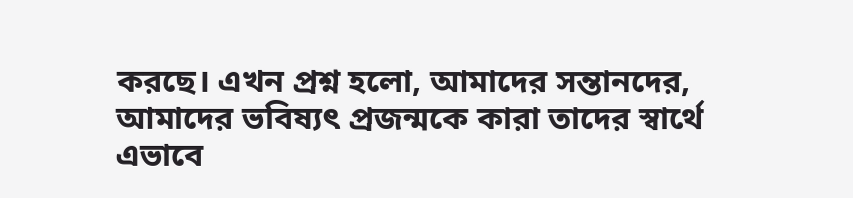করছে। এখন প্রশ্ন হলো, আমাদের সন্তানদের, আমাদের ভবিষ্যৎ প্রজন্মকে কারা তাদের স্বার্থে এভাবে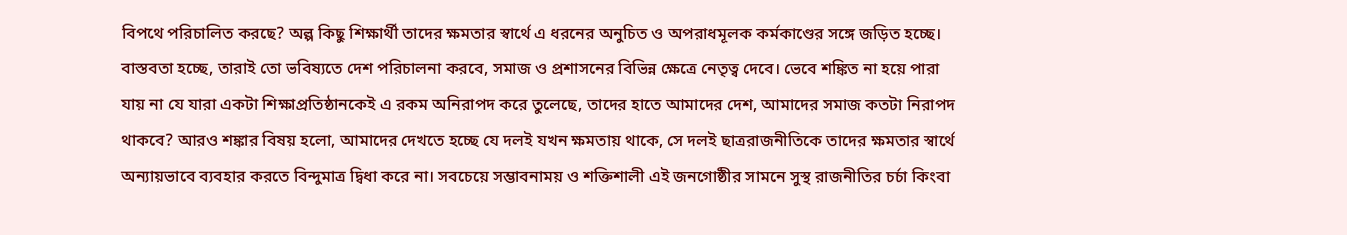বিপথে পরিচালিত করছে? অল্প কিছু শিক্ষার্থী তাদের ক্ষমতার স্বার্থে এ ধরনের অনুচিত ও অপরাধমূলক কর্মকাণ্ডের সঙ্গে জড়িত হচ্ছে। বাস্তবতা হচ্ছে, তারাই তো ভবিষ্যতে দেশ পরিচালনা করবে, সমাজ ও প্রশাসনের বিভিন্ন ক্ষেত্রে নেতৃত্ব দেবে। ভেবে শঙ্কিত না হয়ে পারা যায় না যে যারা একটা শিক্ষাপ্রতিষ্ঠানকেই এ রকম অনিরাপদ করে তুলেছে, তাদের হাতে আমাদের দেশ, আমাদের সমাজ কতটা নিরাপদ থাকবে? আরও শঙ্কার বিষয় হলো, আমাদের দেখতে হচ্ছে যে দলই যখন ক্ষমতায় থাকে, সে দলই ছাত্ররাজনীতিকে তাদের ক্ষমতার স্বার্থে অন্যায়ভাবে ব্যবহার করতে বিন্দুমাত্র দ্বিধা করে না। সবচেয়ে সম্ভাবনাময় ও শক্তিশালী এই জনগোষ্ঠীর সামনে সুস্থ রাজনীতির চর্চা কিংবা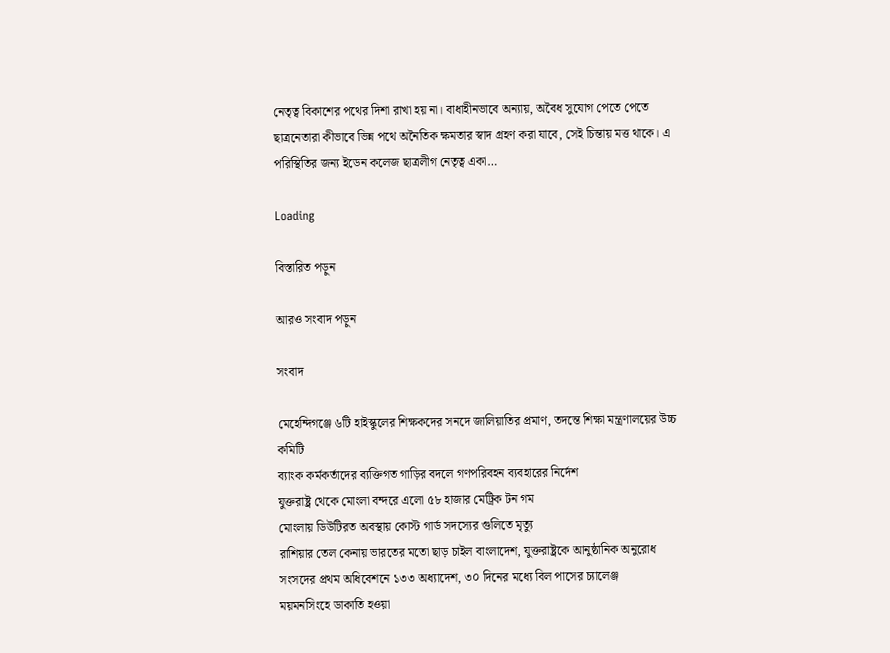নেতৃত্ব বিকাশের পথের দিশা রাখা হয় না। বাধাহীনভাবে অন্যায়, অবৈধ সুযোগ পেতে পেতে ছাত্রনেতারা কীভাবে ভিন্ন পথে অনৈতিক ক্ষমতার স্বাদ গ্রহণ করা যাবে, সেই চিন্তায় মত্ত থাকে। এ পরিস্থিতির জন্য ইডেন কলেজ ছাত্রলীগ নেতৃত্ব একা…

Loading

বিস্তারিত পড়ুন

আরও সংবাদ পড়ুন

সংবাদ

মেহেন্দিগঞ্জে ৬টি হাইস্কুলের শিক্ষকদের সনদে জালিয়াতির প্রমাণ, তদন্তে শিক্ষা মন্ত্রণালয়ের উচ্চ কমিটি
ব্যাংক কর্মকর্তাদের ব্যক্তিগত গাড়ির বদলে গণপরিবহন ব্যবহারের নির্দেশ
যুক্তরাষ্ট্র থেকে মোংলা বন্দরে এলো ৫৮ হাজার মেট্রিক টন গম
মোংলায় ডিউটিরত অবস্থায় কোস্ট গার্ড সদস্যের গুলিতে মৃত্যু
রাশিয়ার তেল কেনায় ভারতের মতো ছাড় চাইল বাংলাদেশ, যুক্তরাষ্ট্রকে আনুষ্ঠানিক অনুরোধ
সংসদের প্রথম অধিবেশনে ১৩৩ অধ্যাদেশ, ৩০ দিনের মধ্যে বিল পাসের চ্যালেঞ্জ
ময়মনসিংহে ডাকাতি হওয়া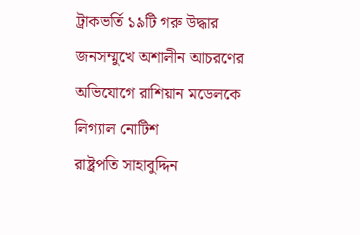ট্রাকভর্তি ১৯টি গরু উদ্ধার
জনসম্মুখে অশালীন আচরণের অভিযোগে রাশিয়ান মডেলকে লিগ্যাল নোটিশ
রাষ্ট্রপতি সাহাবুদ্দিন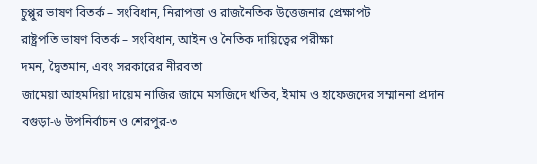চুপ্পুর ভাষণ বিতর্ক – সংবিধান, নিরাপত্তা ও রাজনৈতিক উত্তেজনার প্রেক্ষাপট
রাষ্ট্রপতি ভাষণ বিতর্ক – সংবিধান, আইন ও নৈতিক দায়িত্বের পরীক্ষা
দমন, দ্বৈতমান, এবং সরকারের নীরবতা
জামেয়া আহমদিয়া দায়েম নাজির জামে মসজিদে খতিব, ইমাম ও হাফেজদের সম্মাননা প্রদান
বগুড়া-৬ উপনির্বাচন ও শেরপুর-৩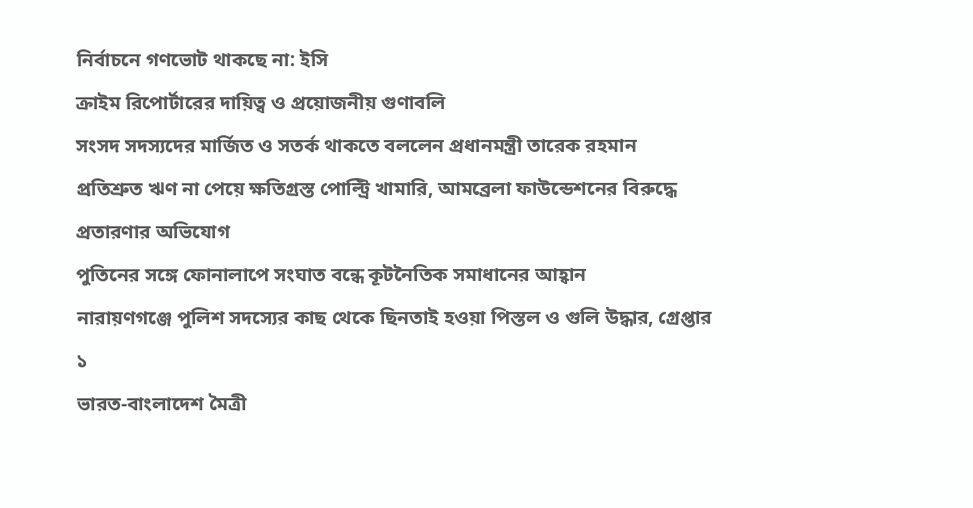নির্বাচনে গণভোট থাকছে না: ইসি
ক্রাইম রিপোর্টারের দায়িত্ব ও প্রয়োজনীয় গুণাবলি
সংসদ সদস্যদের মার্জিত ও সতর্ক থাকতে বললেন প্রধানমন্ত্রী তারেক রহমান
প্রতিশ্রুত ঋণ না পেয়ে ক্ষতিগ্রস্ত পোল্ট্রি খামারি, আমব্রেলা ফাউন্ডেশনের বিরুদ্ধে প্রতারণার অভিযোগ
পুতিনের সঙ্গে ফোনালাপে সংঘাত বন্ধে কূটনৈতিক সমাধানের আহ্বান
নারায়ণগঞ্জে পুলিশ সদস্যের কাছ থেকে ছিনতাই হওয়া পিস্তল ও গুলি উদ্ধার, গ্রেপ্তার ১
ভারত-বাংলাদেশ মৈত্রী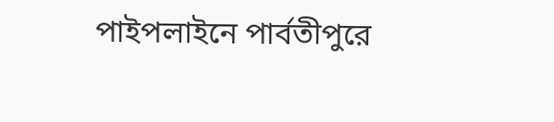পাইপলাইনে পার্বতীপুরে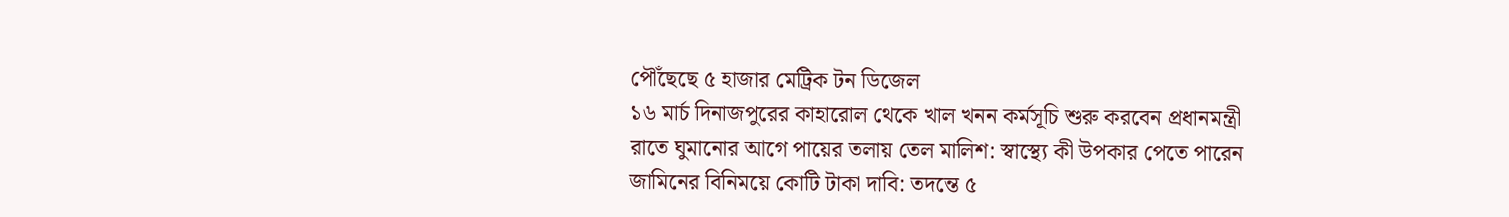পৌঁছেছে ৫ হাজার মেট্রিক টন ডিজেল
১৬ মার্চ দিনাজপুরের কাহারোল থেকে খাল খনন কর্মসূচি শুরু করবেন প্রধানমন্ত্রী
রাতে ঘুমানোর আগে পায়ের তলায় তেল মালিশ: স্বাস্থ্যে কী উপকার পেতে পারেন
জামিনের বিনিময়ে কোটি টাকা দাবি: তদন্তে ৫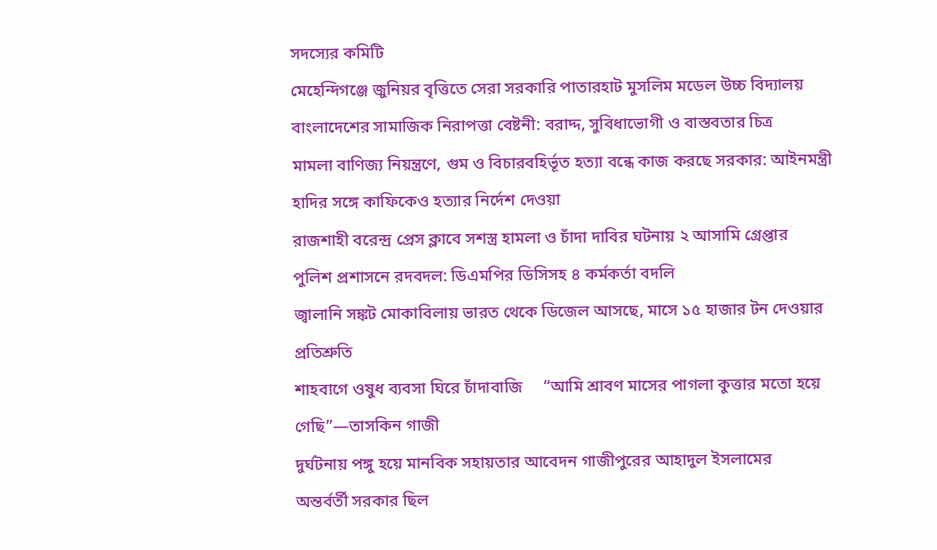সদস্যের কমিটি
মেহেন্দিগঞ্জে জুনিয়র বৃত্তিতে সেরা সরকারি পাতারহাট মুসলিম মডেল উচ্চ বিদ্যালয়
বাংলাদেশের সামাজিক নিরাপত্তা বেষ্টনী: বরাদ্দ, সুবিধাভোগী ও বাস্তবতার চিত্র
মামলা বাণিজ্য নিয়ন্ত্রণে, গুম ও বিচারবহির্ভূত হত্যা বন্ধে কাজ করছে সরকার: আইনমন্ত্রী
হাদির সঙ্গে কাফিকেও হত্যার নির্দেশ দেওয়া
রাজশাহী বরেন্দ্র প্রেস ক্লাবে সশস্ত্র হামলা ও চাঁদা দাবির ঘটনায় ২ আসামি গ্রেপ্তার
পুলিশ প্রশাসনে রদবদল: ডিএমপির ডিসিসহ ৪ কর্মকর্তা বদলি
জ্বালানি সঙ্কট মোকাবিলায় ভারত থেকে ডিজেল আসছে, মাসে ১৫ হাজার টন দেওয়ার প্রতিশ্রুতি
শাহবাগে ওষুধ ব্যবসা ঘিরে চাঁদাবাজি     “আমি শ্রাবণ মাসের পাগলা কুত্তার মতো হয়ে গেছি”—তাসকিন গাজী
দুর্ঘটনায় পঙ্গু হয়ে মানবিক সহায়তার আবেদন গাজীপুরের আহাদুল ইসলামের
অন্তর্বর্তী সরকার ছিল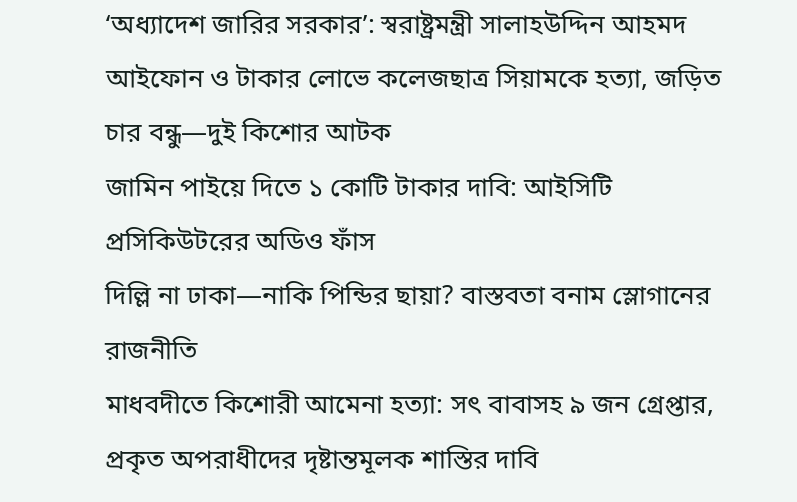‘অধ্যাদেশ জারির সরকার’: স্বরাষ্ট্রমন্ত্রী সালাহউদ্দিন আহমদ
আইফোন ও টাকার লোভে কলেজছাত্র সিয়ামকে হত্যা, জড়িত চার বন্ধু—দুই কিশোর আটক
জামিন পাইয়ে দিতে ১ কোটি টাকার দাবি: আইসিটি প্রসিকিউটরের অডিও ফাঁস
দিল্লি না ঢাকা—নাকি পিন্ডির ছায়া? বাস্তবতা বনাম স্লোগানের রাজনীতি
মাধবদীতে কিশোরী আমেনা হত্যা: সৎ বাবাসহ ৯ জন গ্রেপ্তার, প্রকৃত অপরাধীদের দৃষ্টান্তমূলক শাস্তির দাবি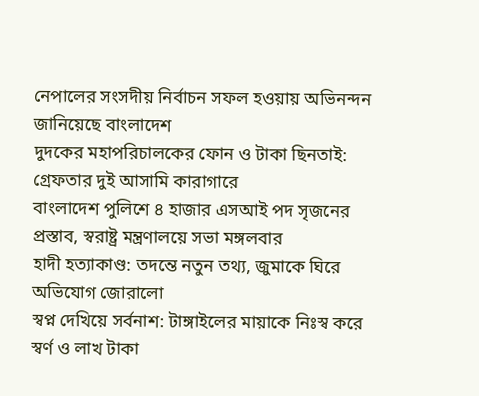নেপালের সংসদীয় নির্বাচন সফল হওয়ায় অভিনন্দন জানিয়েছে বাংলাদেশ
দুদকের মহাপরিচালকের ফোন ও টাকা ছিনতাই: গ্রেফতার দুই আসামি কারাগারে
বাংলাদেশ পুলিশে ৪ হাজার এসআই পদ সৃজনের প্রস্তাব, স্বরাষ্ট্র মন্ত্রণালয়ে সভা মঙ্গলবার
হাদী হত্যাকাণ্ড: তদন্তে নতুন তথ্য, জুমাকে ঘিরে অভিযোগ জোরালো
স্বপ্ন দেখিয়ে সর্বনাশ: টাঙ্গাইলের মায়াকে নিঃস্ব করে স্বর্ণ ও লাখ টাকা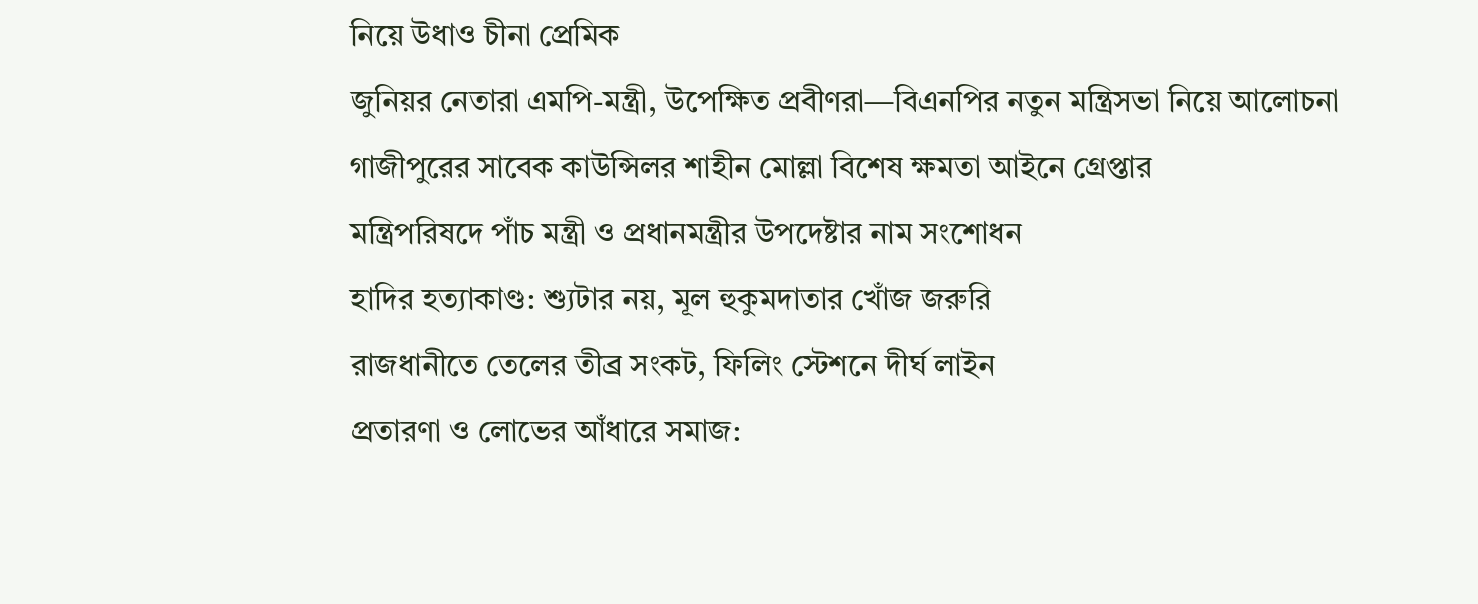নিয়ে উধাও চীনা প্রেমিক
জুনিয়র নেতারা এমপি-মন্ত্রী, উপেক্ষিত প্রবীণরা—বিএনপির নতুন মন্ত্রিসভা নিয়ে আলোচনা
গাজীপুরের সাবেক কাউন্সিলর শাহীন মোল্লা বিশেষ ক্ষমতা আইনে গ্রেপ্তার
মন্ত্রিপরিষদে পাঁচ মন্ত্রী ও প্রধানমন্ত্রীর উপদেষ্টার নাম সংশোধন
হাদির হত্যাকাণ্ড: শ্যুটার নয়, মূল হুকুমদাতার খোঁজ জরুরি
রাজধানীতে তেলের তীব্র সংকট, ফিলিং স্টেশনে দীর্ঘ লাইন
প্রতারণা ও লোভের আঁধারে সমাজ: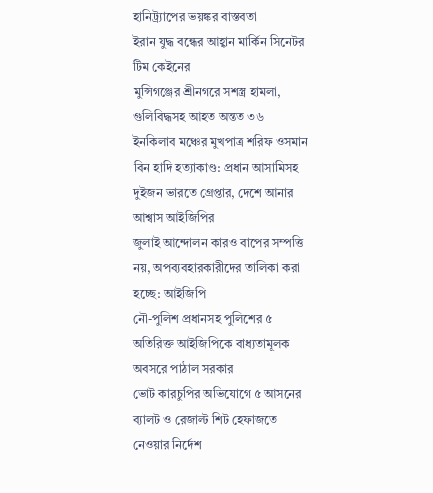হানিট্র্যাপের ভয়ঙ্কর বাস্তবতা
ইরান যুদ্ধ বন্ধের আহ্বান মার্কিন সিনেটর টিম কেইনের
মুন্সিগঞ্জের শ্রীনগরে সশস্ত্র হামলা, গুলিবিদ্ধসহ আহত অন্তত ৩৬
ইনকিলাব মঞ্চের মুখপাত্র শরিফ ওসমান বিন হাদি হত্যাকাণ্ড: প্রধান আসামিসহ দুইজন ভারতে গ্রেপ্তার, দেশে আনার আশ্বাস আইজিপির
জুলাই আন্দোলন কারও বাপের সম্পত্তি নয়, অপব্যবহারকারীদের তালিকা করা হচ্ছে: আইজিপি
নৌ-পুলিশ প্রধানসহ পুলিশের ৫ অতিরিক্ত আইজিপিকে বাধ্যতামূলক অবসরে পাঠাল সরকার
ভোট কারচুপির অভিযোগে ৫ আসনের ব্যালট ও রেজাল্ট শিট হেফাজতে নেওয়ার নির্দেশ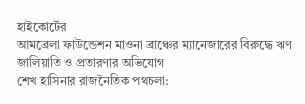হাইকোর্টের
আমব্রেলা ফাউন্ডেশন মাওনা ব্রাঞ্চের ম্যানেজারের বিরুদ্ধে ঋণ জালিয়াতি ও প্রতারণার অভিযোগ
শেখ হাসিনার রাজনৈতিক পথচলা: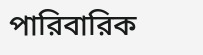পারিবারিক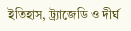ইতিহাস, ট্র্যাজেডি ও দীর্ঘ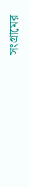সংগ্রামের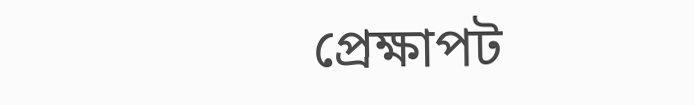প্রেক্ষাপট